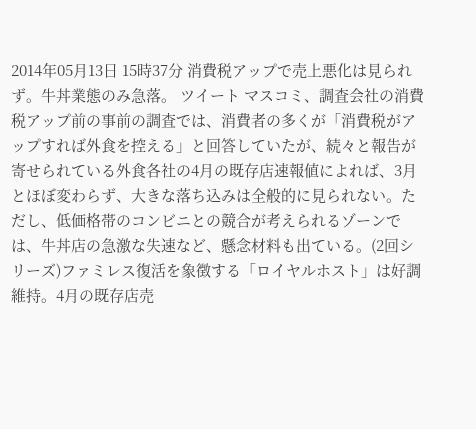2014年05月13日 15時37分 消費税アップで売上悪化は見られず。牛丼業態のみ急落。 ツイート マスコミ、調査会社の消費税アップ前の事前の調査では、消費者の多くが「消費税がアップすれば外食を控える」と回答していたが、続々と報告が寄せられている外食各社の4月の既存店速報値によれば、3月とほぼ変わらず、大きな落ち込みは全般的に見られない。ただし、低価格帯のコンビニとの競合が考えられるゾーンでは、牛丼店の急激な失速など、懸念材料も出ている。(2回シリーズ)ファミレス復活を象徴する「ロイヤルホスト」は好調維持。4月の既存店売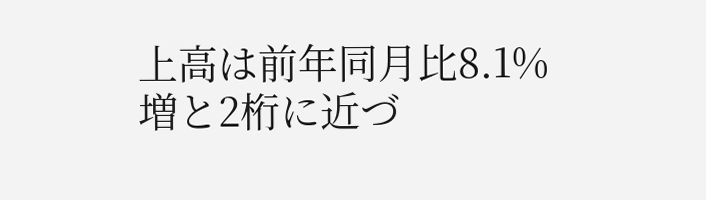上高は前年同月比8.1%増と2桁に近づ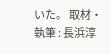いた。 取材・執筆 : 長浜淳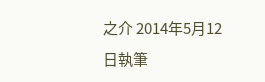之介 2014年5月12日執筆